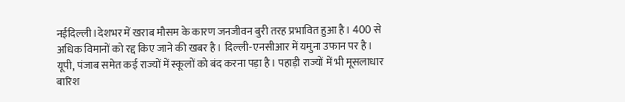नईदिल्ली।देशभर में खराब मौसम के कारण जनजीवन बुरी तरह प्रभावित हुआ है। 400 से अधिक विमानों को रद्द किए जाने की खबर है। दिल्ली-एनसीआर में यमुना उफान पर है। यूपी, पंजाब समेत कई राज्यों में स्कूलों को बंद करना पड़ा है। पहाड़ी राज्यों में भी मूसलाधार बारिश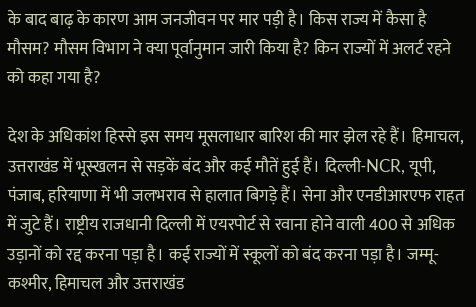के बाद बाढ़ के कारण आम जनजीवन पर मार पड़ी है। किस राज्य में कैसा है मौसम? मौसम विभाग ने क्या पूर्वानुमान जारी किया है? किन राज्यों में अलर्ट रहने को कहा गया है?

देश के अधिकांश हिस्से इस समय मूसलाधार बारिश की मार झेल रहे हैं। हिमाचल, उत्तराखंड में भूस्खलन से सड़कें बंद और कई मौतें हुई हैं। दिल्ली-NCR, यूपी, पंजाब, हरियाणा में भी जलभराव से हालात बिगड़े हैं। सेना और एनडीआरएफ राहत में जुटे हैं। राष्ट्रीय राजधानी दिल्ली में एयरपोर्ट से रवाना होने वाली 400 से अधिक उड़ानों को रद्द करना पड़ा है। कई राज्यों में स्कूलों को बंद करना पड़ा है। जम्मू-कश्मीर, हिमाचल और उत्तराखंड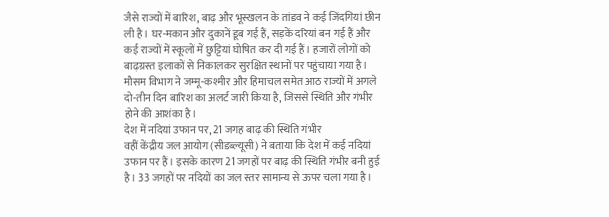जैसे राज्यों में बारिश, बाढ़ और भूस्खलन के तांडव ने कई जिंदगियां छीन ली है। घर-मकान और दुकानें डूब गई हैं, सड़कें दरियां बन गई हैं और कई राज्यों में स्कूलों में छुट्टियां घोषित कर दी गई हैं। हजारों लोगों को बाढ़ग्रस्त इलाकों से निकालकर सुरक्षित स्थानों पर पहुंचाया गया है। मौसम विभाग ने जम्मू-कश्मीर और हिमाचल समेत आठ राज्यों में अगले दो-तीन दिन बारिश का अलर्ट जारी किया है, जिससे स्थिति और गंभीर होने की आशंका है।
देश में नदियां उफान पर, 21 जगह बाढ़ की स्थिति गंभीर
वहीं केंद्रीय जल आयोग (सीडब्ल्यूसी) ने बताया कि देश में कई नदियां उफान पर हैं। इसके कारण 21 जगहों पर बाढ़ की स्थिति गंभीर बनी हुई है। 33 जगहों पर नदियों का जल स्तर सामान्य से ऊपर चला गया है।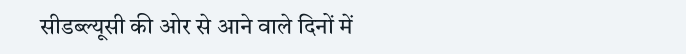सीडब्ल्यूसी की ओर से आने वाले दिनों में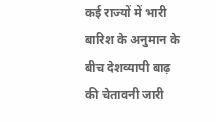कई राज्यों में भारी बारिश के अनुमान के बीच देशव्यापी बाढ़ की चेतावनी जारी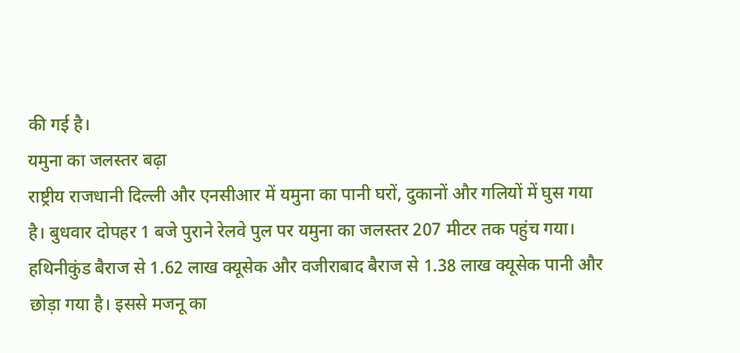की गई है।
यमुना का जलस्तर बढ़ा
राष्ट्रीय राजधानी दिल्ली और एनसीआर में यमुना का पानी घरों, दुकानों और गलियों में घुस गया है। बुधवार दोपहर 1 बजे पुराने रेलवे पुल पर यमुना का जलस्तर 207 मीटर तक पहुंच गया। हथिनीकुंड बैराज से 1.62 लाख क्यूसेक और वजीराबाद बैराज से 1.38 लाख क्यूसेक पानी और छोड़ा गया है। इससे मजनू का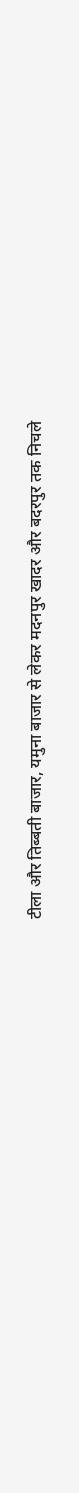टीला और तिब्बती बाजार, यमुना बाजार से लेकर मदनपुर खादर और बदरपुर तक निचले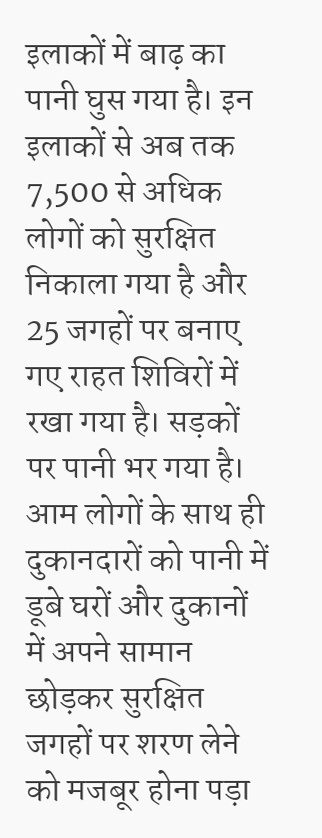इलाकों में बाढ़ का पानी घुस गया है। इन इलाकों से अब तक 7,500 से अधिक लोगों को सुरक्षित निकाला गया है और 25 जगहों पर बनाए गए राहत शिविरों में रखा गया है। सड़कों पर पानी भर गया है। आम लोगों के साथ ही दुकानदारों को पानी में डूबे घरों और दुकानों में अपने सामान छोड़कर सुरक्षित जगहों पर शरण लेने को मजबूर होना पड़ा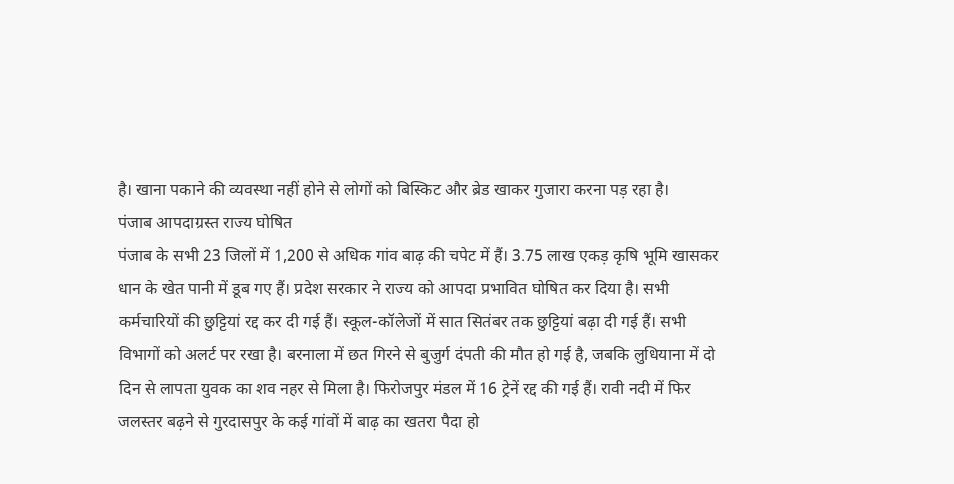है। खाना पकाने की व्यवस्था नहीं होने से लोगों को बिस्किट और ब्रेड खाकर गुजारा करना पड़ रहा है।
पंजाब आपदाग्रस्त राज्य घोषित
पंजाब के सभी 23 जिलों में 1,200 से अधिक गांव बाढ़ की चपेट में हैं। 3.75 लाख एकड़ कृषि भूमि खासकर धान के खेत पानी में डूब गए हैं। प्रदेश सरकार ने राज्य को आपदा प्रभावित घोषित कर दिया है। सभी कर्मचारियों की छुट्टियां रद्द कर दी गई हैं। स्कूल-कॉलेजों में सात सितंबर तक छुट्टियां बढ़ा दी गई हैं। सभी विभागों को अलर्ट पर रखा है। बरनाला में छत गिरने से बुजुर्ग दंपती की मौत हो गई है, जबकि लुधियाना में दो दिन से लापता युवक का शव नहर से मिला है। फिरोजपुर मंडल में 16 ट्रेनें रद्द की गई हैं। रावी नदी में फिर जलस्तर बढ़ने से गुरदासपुर के कई गांवों में बाढ़ का खतरा पैदा हो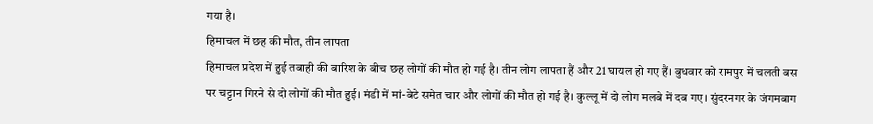गया है।
हिमाचल में छह की मौत, तीन लापता
हिमाचल प्रदेश में हुई तबाही की बारिश के बीच छह लोगों की मौत हो गई है। तीन लोग लापता हैं और 21 घायल हो गए हैं। बुधवार को रामपुर में चलती बस पर चट्टान गिरने से दो लोगों की मौत हुई। मंडी में मां-बेटे समेत चार और लोगों की मौत हो गई है। कुल्लू में दो लोग मलबे में दब गए। सुंदरनगर के जंगमबाग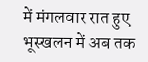में मंगलवार रात हुए भूस्खलन में अब तक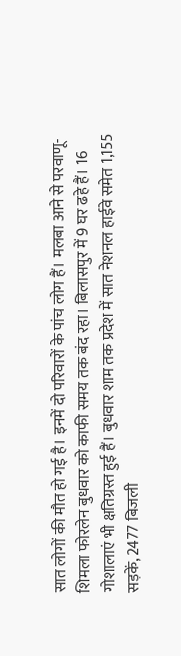सात लोगों की मौत हो गई है। इनमें दो परिवारों के पांच लोग हैं। मलबा आने से परवाणू-शिमला फोरलेन बुधवार को काफी समय तक बंद रहा। बिलासपुर में 9 घर ढहे हैं। 16 गोशालाएं भी क्षतिग्रस्त हुई हैं। बुधवार शाम तक प्रदेश में सात नेशनल हाईवे समेत 1,155 सड़कें, 2477 बिजली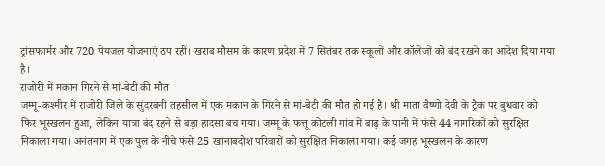ट्रांसफार्मर और 720 पेयजल योजनाएं ठप रहीं। खराब मौसम के कारण प्रदेश में 7 सितंबर तक स्कूलों और कॉलेजों को बंद रखने का आदेश दिया गया है।
राजोरी में मकान गिरने से मां-बेटी की मौत
जम्मू-कश्मीर में राजोरी जिले के सुंदरबनी तहसील में एक मकान के गिरने से मां-बेटी की मौत हो गई है। श्री माता वैष्णो देवी के ट्रैक पर बुधवार को फिर भूस्खलन हुआ, लेकिन यात्रा बंद रहने से बड़ा हादसा बच गया। जम्मू के फत्तू कोटली गांव में बाढ़ के पानी में फंसे 44 नागरिकों को सुरक्षित निकाला गया। अनंतनाग में एक पुल के नीचे फंसे 25 खानाबदोश परिवारों को सुरक्षित निकाला गया। कई जगह भूस्खलन के कारण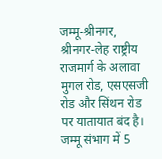जम्मू-श्रीनगर, श्रीनगर-लेह राष्ट्रीय राजमार्ग के अलावा मुगल रोड, एसएसजी रोड और सिंथन रोड पर यातायात बंद है। जम्मू संभाग में 5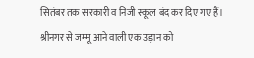सितंबर तक सरकारी व निजी स्कूल बंद कर दिए गए हैं। श्रीनगर से जम्मू आने वाली एक उड़ान को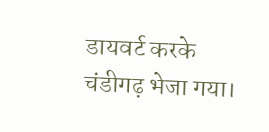डायवर्ट करके चंडीगढ़ भेजा गया।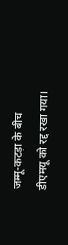जम्मू-कटड़ा के बीच डीएमयू को रद्द रखा गया।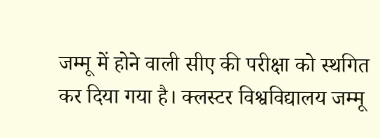जम्मू में होने वाली सीए की परीक्षा को स्थगित कर दिया गया है। क्लस्टर विश्वविद्यालय जम्मू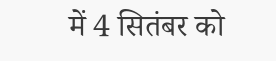में 4 सितंबर को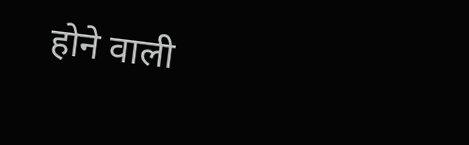होने वाली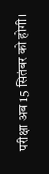परीक्षा अब 15 सितंबर को होगी।